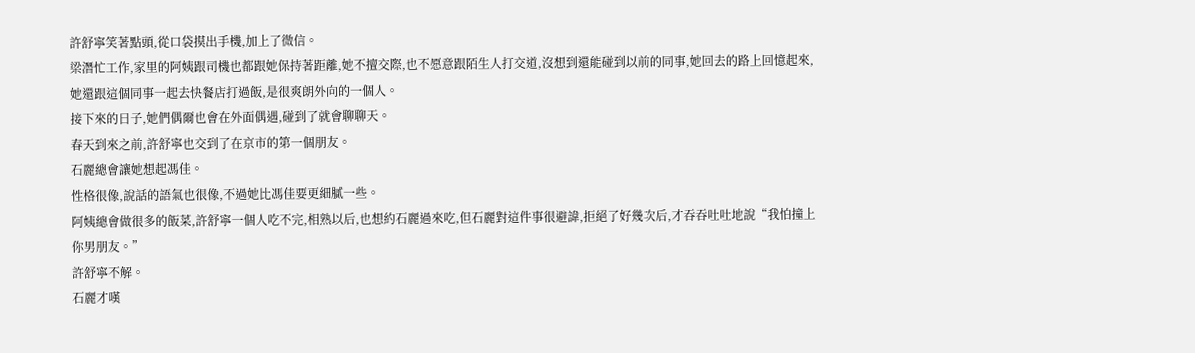許舒寧笑著點頭,從口袋摸出手機,加上了微信。
梁潛忙工作,家里的阿姨跟司機也都跟她保持著距離,她不擅交際,也不愿意跟陌生人打交道,沒想到還能碰到以前的同事,她回去的路上回憶起來,她還跟這個同事一起去快餐店打過飯,是很爽朗外向的一個人。
接下來的日子,她們偶爾也會在外面偶遇,碰到了就會聊聊天。
春天到來之前,許舒寧也交到了在京市的第一個朋友。
石麗總會讓她想起馮佳。
性格很像,說話的語氣也很像,不過她比馮佳要更細膩一些。
阿姨總會做很多的飯菜,許舒寧一個人吃不完,相熟以后,也想約石麗過來吃,但石麗對這件事很避諱,拒絕了好幾次后,才吞吞吐吐地說“我怕撞上你男朋友。”
許舒寧不解。
石麗才嘆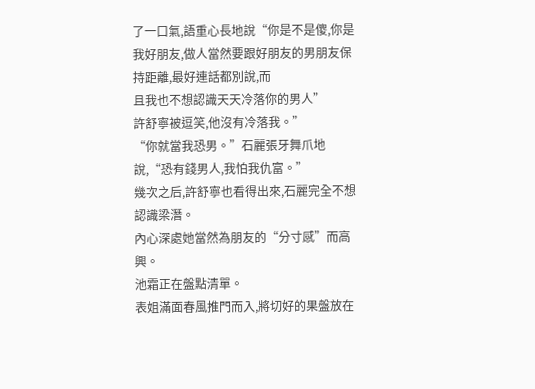了一口氣,語重心長地說“你是不是傻,你是我好朋友,做人當然要跟好朋友的男朋友保持距離,最好連話都別說,而
且我也不想認識天天冷落你的男人”
許舒寧被逗笑,他沒有冷落我。”
“你就當我恐男。”石麗張牙舞爪地說,“恐有錢男人,我怕我仇富。”
幾次之后,許舒寧也看得出來,石麗完全不想認識梁潛。
內心深處她當然為朋友的“分寸感”而高興。
池霜正在盤點清單。
表姐滿面春風推門而入,將切好的果盤放在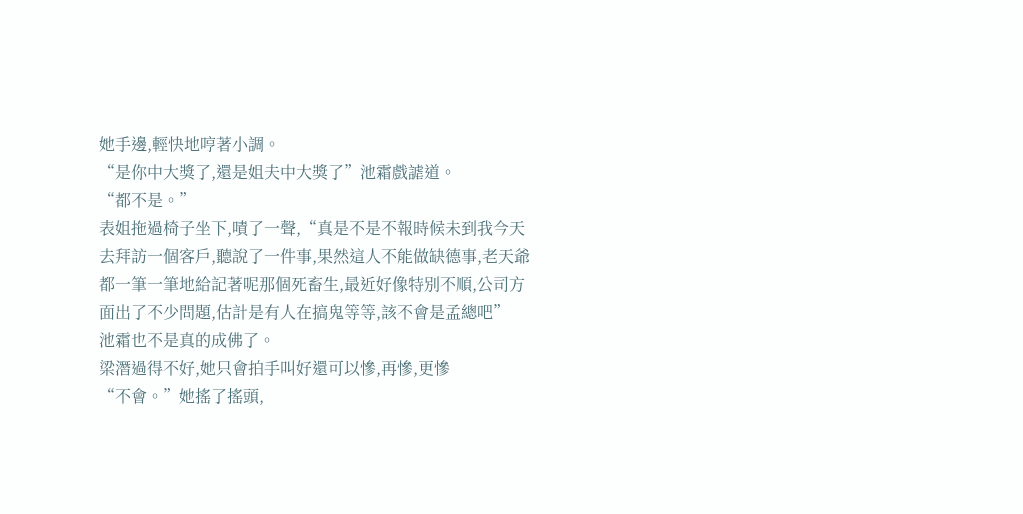她手邊,輕快地哼著小調。
“是你中大獎了,還是姐夫中大獎了”池霜戲謔道。
“都不是。”
表姐拖過椅子坐下,嘖了一聲,“真是不是不報時候未到我今天去拜訪一個客戶,聽說了一件事,果然這人不能做缺德事,老天爺都一筆一筆地給記著呢那個死畜生,最近好像特別不順,公司方面出了不少問題,估計是有人在搞鬼等等,該不會是孟總吧”
池霜也不是真的成佛了。
梁潛過得不好,她只會拍手叫好還可以慘,再慘,更慘
“不會。”她搖了搖頭,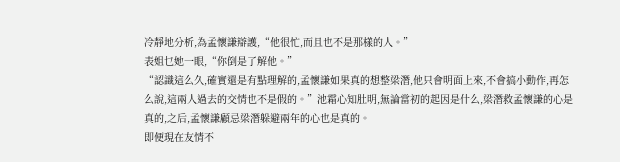冷靜地分析,為孟懷謙辯護,“他很忙,而且也不是那樣的人。”
表姐乜她一眼,“你倒是了解他。”
“認識這么久,確實還是有點理解的,孟懷謙如果真的想整梁潛,他只會明面上來,不會搞小動作,再怎么說,這兩人過去的交情也不是假的。”池霜心知肚明,無論當初的起因是什么,梁潛救孟懷謙的心是真的,之后,孟懷謙顧忌梁潛躲避兩年的心也是真的。
即便現在友情不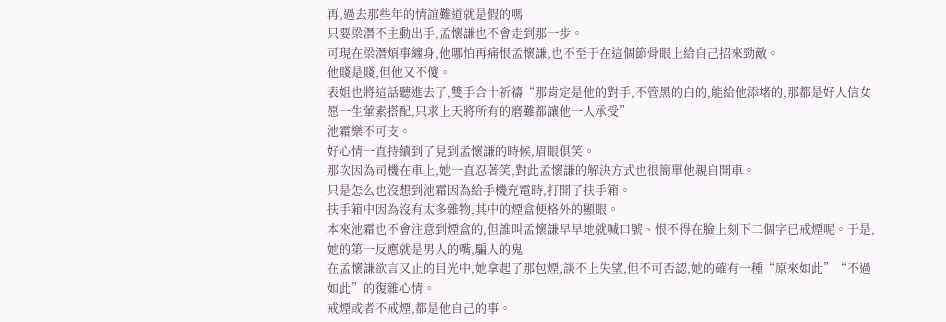再,過去那些年的情誼難道就是假的嗎
只要梁潛不主動出手,孟懷謙也不會走到那一步。
可現在梁潛煩事纏身,他哪怕再痛恨孟懷謙,也不至于在這個節骨眼上給自己招來勁敵。
他賤是賤,但他又不傻。
表姐也將這話聽進去了,雙手合十祈禱“那肯定是他的對手,不管黑的白的,能給他添堵的,那都是好人信女愿一生葷素搭配,只求上天將所有的磨難都讓他一人承受”
池霜樂不可支。
好心情一直持續到了見到孟懷謙的時候,眉眼俱笑。
那次因為司機在車上,她一直忍著笑,對此孟懷謙的解決方式也很簡單他親自開車。
只是怎么也沒想到池霜因為給手機充電時,打開了扶手箱。
扶手箱中因為沒有太多雜物,其中的煙盒便格外的顯眼。
本來池霜也不會注意到煙盒的,但誰叫孟懷謙早早地就喊口號、恨不得在臉上刻下二個字已戒煙呢。于是,她的第一反應就是男人的嘴,騙人的鬼
在孟懷謙欲言又止的目光中,她拿起了那包煙,談不上失望,但不可否認,她的確有一種“原來如此”“不過如此”的復雜心情。
戒煙或者不戒煙,都是他自己的事。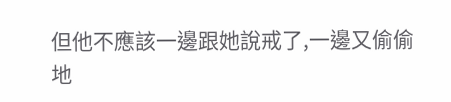但他不應該一邊跟她說戒了,一邊又偷偷地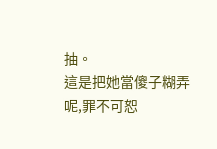抽。
這是把她當傻子糊弄呢,罪不可恕